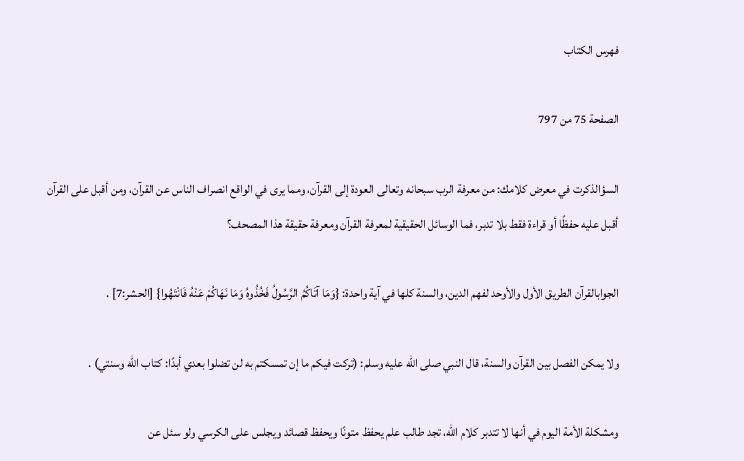فهرس الكتاب

الصفحة 75 من 797

السؤالذكرت في معرض كلامك: من معرفة الرب سبحانه وتعالى العودة إلى القرآن، ومما يرى في الواقع انصراف الناس عن القرآن، ومن أقبل على القرآن أقبل عليه حفظًا أو قراءة فقط بلا تدبر، فما الوسائل الحقيقية لمعرفة القرآن ومعرفة حقيقة هذا المصحف؟

الجوابالقرآن الطريق الأول والأوحد لفهم الدين، والسنة كلها في آية واحدة: {وَمَا آتَاكُمُ الرَّسُولُ فَخُذُوهُ وَمَا نَهَاكُمْ عَنْهُ فَانْتَهُوا} [الحشر:7] .

ولا يمكن الفصل بين القرآن والسنة، قال النبي صلى الله عليه وسلم: (تركت فيكم ما إن تمسكتم به لن تضلوا بعدي أبدًا: كتاب الله وسنتي) .

ومشكلة الأمة اليوم في أنها لا تتدبر كلام الله، تجد طالب علم يحفظ متونًا ويحفظ قصائد ويجلس على الكرسي ولو سئل عن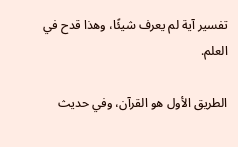تفسير آية لم يعرف شيئًا، وهذا قدح في العلم.

الطريق الأول هو القرآن، وفي حديث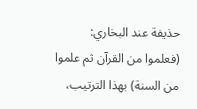حذيفة عند البخاري: (فعلموا من القرآن ثم علموا من السنة) بهذا الترتيب،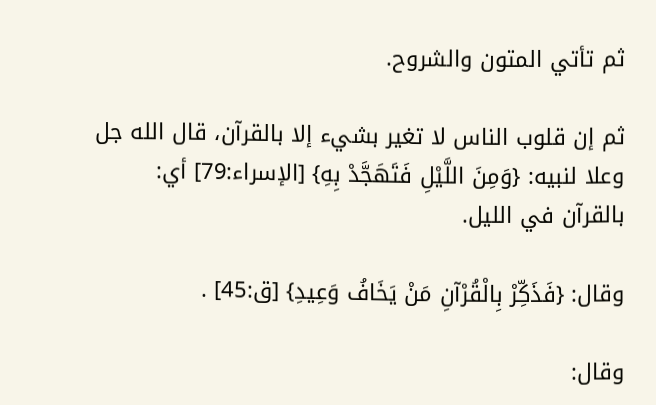ثم تأتي المتون والشروح.

ثم إن قلوب الناس لا تغير بشيء إلا بالقرآن، قال الله جل وعلا لنبيه: {وَمِنَ اللَّيْلِ فَتَهَجَّدْ بِهِ} [الإسراء:79] أي: بالقرآن في الليل.

وقال: {فَذَكِّرْ بِالْقُرْآنِ مَنْ يَخَافُ وَعِيدِ} [ق:45] .

وقال: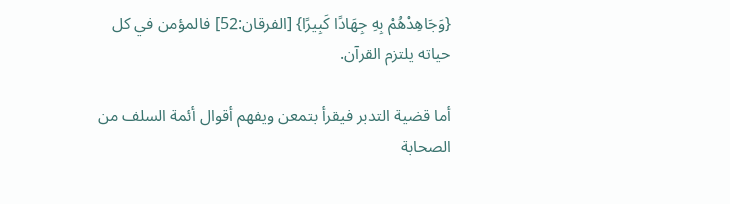{وَجَاهِدْهُمْ بِهِ جِهَادًا كَبِيرًا} [الفرقان:52] فالمؤمن في كل حياته يلتزم القرآن.

أما قضية التدبر فيقرأ بتمعن ويفهم أقوال أئمة السلف من الصحابة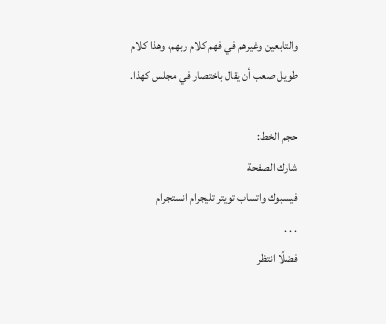والتابعين وغيرهم في فهم كلام ربهم، وهذا كلام طويل صعب أن يقال باختصار في مجلس كهذا.

حجم الخط:
شارك الصفحة
فيسبوك واتساب تويتر تليجرام انستجرام
. . .
فضلًا انتظر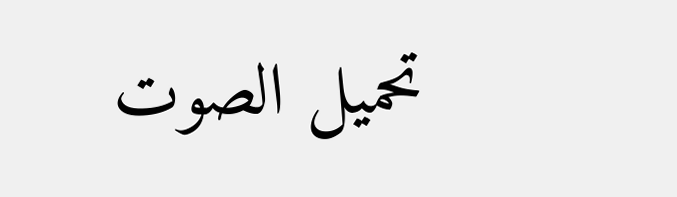تحميل الصوت